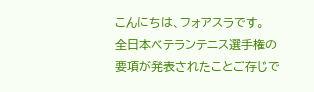こんにちは、フォアスラです。
全日本ベテランテニス選手権の要項が発表されたことご存じで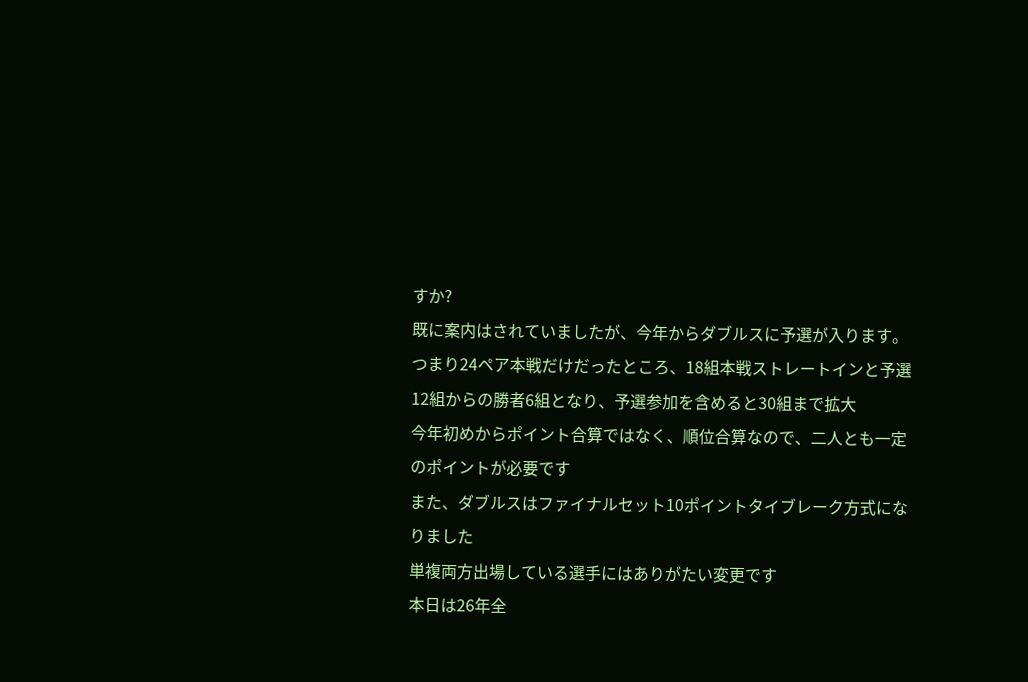すか?
既に案内はされていましたが、今年からダブルスに予選が入ります。つまり24ペア本戦だけだったところ、18組本戦ストレートインと予選12組からの勝者6組となり、予選参加を含めると30組まで拡大
今年初めからポイント合算ではなく、順位合算なので、二人とも一定のポイントが必要です
また、ダブルスはファイナルセット10ポイントタイブレーク方式になりました
単複両方出場している選手にはありがたい変更です
本日は26年全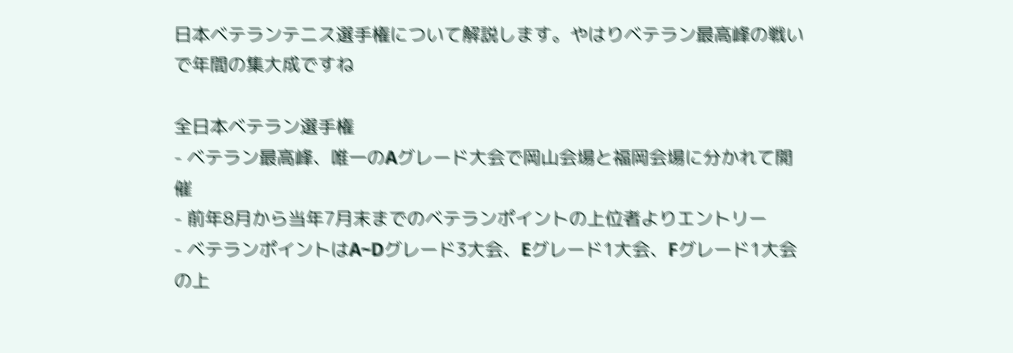日本ベテランテニス選手権について解説します。やはりベテラン最高峰の戦いで年間の集大成ですね

全日本ベテラン選手権
- ベテラン最高峰、唯一のAグレード大会で岡山会場と福岡会場に分かれて開催
- 前年8月から当年7月末までのベテランポイントの上位者よりエントリー
- ベテランポイントはA~Dグレード3大会、Eグレード1大会、Fグレード1大会の上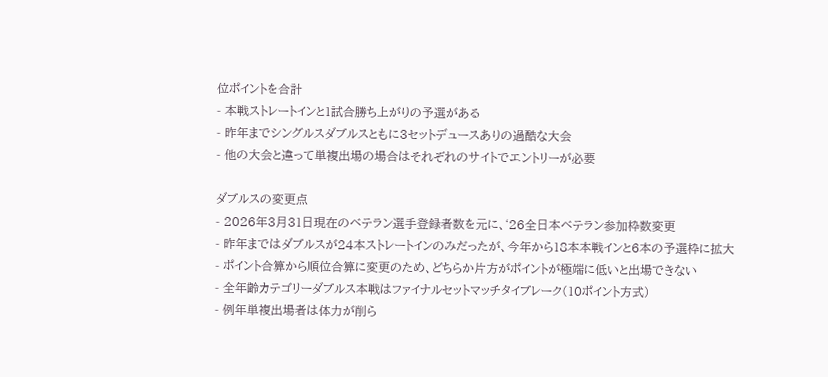位ポイントを合計
- 本戦ストレートインと1試合勝ち上がりの予選がある
- 昨年までシングルスダブルスともに3セットデュースありの過酷な大会
- 他の大会と違って単複出場の場合はそれぞれのサイトでエントリーが必要

ダブルスの変更点
- 2026年3月31日現在のベテラン選手登録者数を元に、ʻ26全日本ベテラン参加枠数変更
- 昨年まではダブルスが24本ストレートインのみだったが、今年から18本本戦インと6本の予選枠に拡大
- ポイント合算から順位合算に変更のため、どちらか片方がポイントが極端に低いと出場できない
- 全年齢カテゴリーダブルス本戦はファイナルセットマッチタイブレーク(10ポイント方式)
- 例年単複出場者は体力が削ら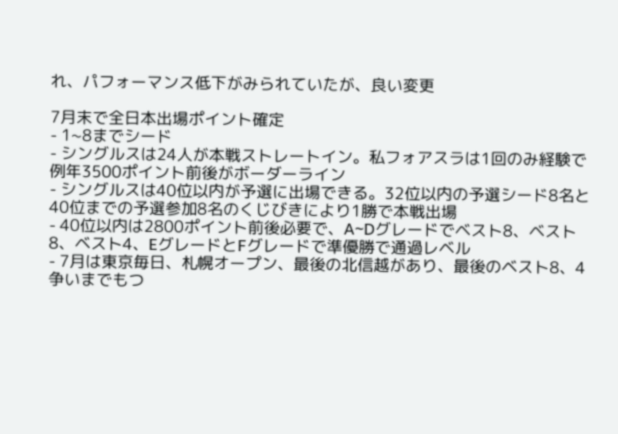れ、パフォーマンス低下がみられていたが、良い変更

7月末で全日本出場ポイント確定
- 1~8までシード
- シングルスは24人が本戦ストレートイン。私フォアスラは1回のみ経験で例年3500ポイント前後がボーダーライン
- シングルスは40位以内が予選に出場できる。32位以内の予選シード8名と40位までの予選参加8名のくじびきにより1勝で本戦出場
- 40位以内は2800ポイント前後必要で、A~Dグレードでベスト8、ベスト8、ベスト4、EグレードとFグレードで準優勝で通過レベル
- 7月は東京毎日、札幌オープン、最後の北信越があり、最後のベスト8、4争いまでもつ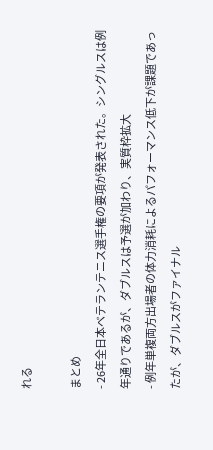れる

まとめ
- 26年全日本ベテランテニス選手権の要項が発表された。シングルスは例年通りであるが、ダブルスは予選が加わり、実質枠拡大
- 例年単複両方出場者の体力消耗によるパフォーマンス低下が課題であったが、ダブルスがファイナル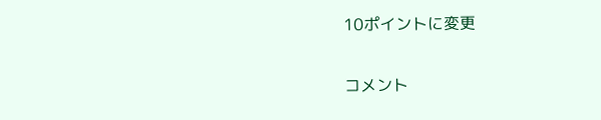10ポイントに変更

コメント